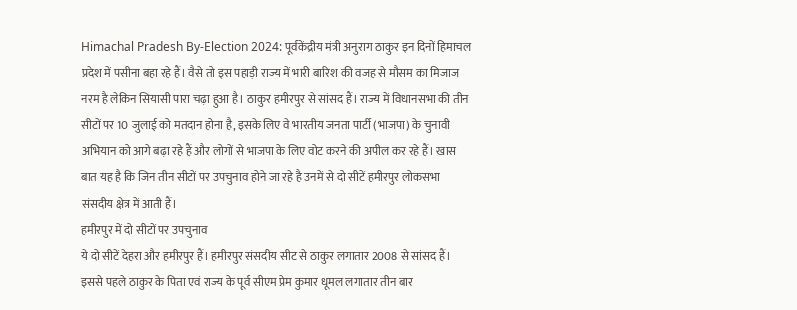Himachal Pradesh By-Election 2024: पूर्वकेंद्रीय मंत्री अनुराग ठाकुर इन दिनों हिमाचल प्रदेश में पसीना बहा रहे हैं। वैसे तो इस पहाड़ी राज्य में भारी बारिश की वजह से मौसम का मिजाज नरम है लेकिन सियासी पारा चढ़ा हुआ है। ठाकुर हमीरपुर से सांसद हैं। राज्य में विधानसभा की तीन सीटों पर 10 जुलाई को मतदान होना है, इसके लिए वे भारतीय जनता पार्टी (भाजपा) के चुनावी अभियान को आगे बढ़ा रहे हैं और लोगों से भाजपा के लिए वोट करने की अपील कर रहे हैं। खास बात यह है कि जिन तीन सीटों पर उपचुनाव होने जा रहे है उनमें से दो सीटें हमीरपुर लोकसभा संसदीय क्षेत्र में आती हैं।
हमीरपुर में दो सीटों पर उपचुनाव
ये दो सीटें देहरा और हमीरपुर हैं। हमीरपुर संसदीय सीट से ठाकुर लगातार 2008 से सांसद हैं। इससे पहले ठाकुर के पिता एवं राज्य के पूर्व सीएम प्रेम कुमार धूमल लगातार तीन बार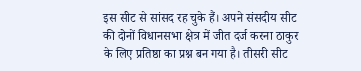इस सीट से सांसद रह चुके हैं। अपने संसदीय सीट की दोनों विधानसभा क्षेत्र में जीत दर्ज करना ठाकुर के लिए प्रतिष्ठा का प्रश्न बन गया है। तीसरी सीट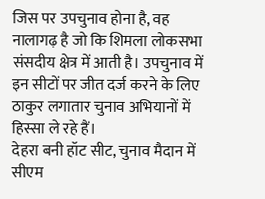जिस पर उपचुनाव होना है, वह नालागढ़ है जो कि शिमला लोकसभा संसदीय क्षेत्र में आती है। उपचुनाव में इन सीटों पर जीत दर्ज करने के लिए ठाकुर लगातार चुनाव अभियानों में हिस्सा ले रहे हैं।
देहरा बनी हॉट सीट, चुनाव मैदान में सीएम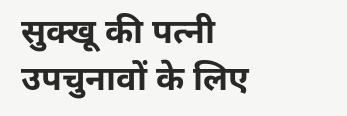सुक्खू की पत्नी
उपचुनावों के लिए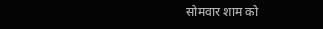सोमवार शाम को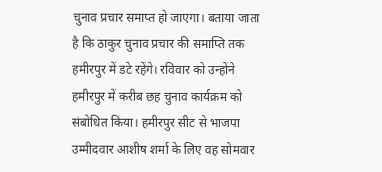चुनाव प्रचार समाप्त हो जाएगा। बताया जाता है कि ठाकुर चुनाव प्रचार की समाप्ति तक हमीरपुर में डटे रहेंगे। रविवार को उन्होंने हमीरपुर में करीब छह चुनाव कार्यक्रम को संबोधित किया। हमीरपुर सीट से भाजपा उम्मीदवार आशीष शर्मा के लिए वह सोमवार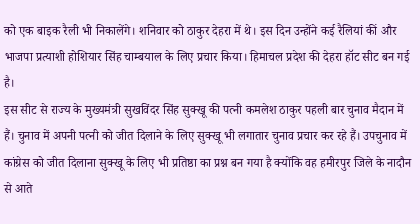को एक बाइक रैली भी निकालेंगे। शनिवार को ठाकुर देहरा में थे। इस दिन उन्होंने कई रैलियां कीं और भाजपा प्रत्याशी होशियार सिंह चाम्बयाल के लिए प्रचार किया। हिमाचल प्रदेश की देहरा हॉट सीट बन गई है।
इस सीट से राज्य के मुख्यमंत्री सुखविंदर सिंह सुक्खू की पत्नी कमलेश ठाकुर पहली बार चुनाव मैदान में हैं। चुनाव में अपनी पत्नी को जीत दिलाने के लिए सुक्खू भी लगातार चुनाव प्रचार कर रहे हैं। उपचुनाव में कांग्रेस को जीत दिलाना सुक्खू के लिए भी प्रतिष्ठा का प्रश्न बन गया है क्योंकि वह हमीरपुर जिले के नादौन से आते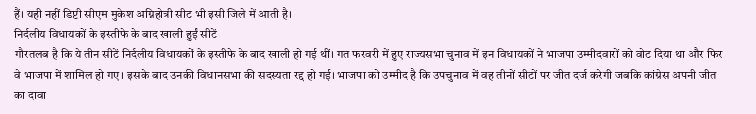हैं। यही नहीं डिप्टी सीएम मुकेश अग्निहोत्री सीट भी इसी जिले में आती है।
निर्दलीय विधायकों के इस्तीफे के बाद खाली हुईं सीटें
गौरतलब है कि ये तीन सीटें निर्दलीय विधायकों के इस्तीफे के बाद खाली हो गई थीं। गत फरवरी में हुए राज्यसभा चुनाव में इन विधायकों ने भाजपा उम्मीदवारों को वोट दिया था और फिर वे भाजपा में शामिल हो गए। इसके बाद उनकी विधानसभा की सदस्यता रद्द हो गई। भाजपा को उम्मीद है कि उपचुनाव में वह तीनों सीटों पर जीत दर्ज करेगी जबकि कांग्रेस अपनी जीत का दावा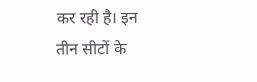कर रही है। इन तीन सीटों के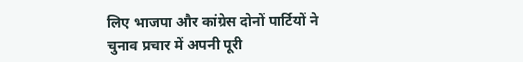लिए भाजपा और कांग्रेस दोनों पार्टियों ने चुनाव प्रचार में अपनी पूरी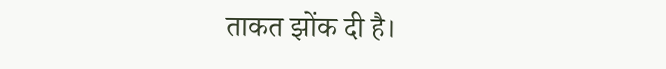ताकत झोंक दी है।